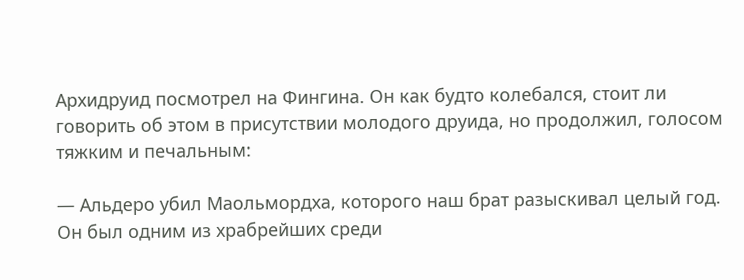Архидруид посмотрел на Фингина. Он как будто колебался, стоит ли говорить об этом в присутствии молодого друида, но продолжил, голосом тяжким и печальным:

— Альдеро убил Маольмордха, которого наш брат разыскивал целый год. Он был одним из храбрейших среди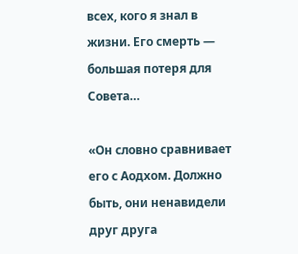всех, кого я знал в жизни. Его смерть — большая потеря для Совета…

«Он словно сравнивает его с Аодхом. Должно быть, они ненавидели друг друга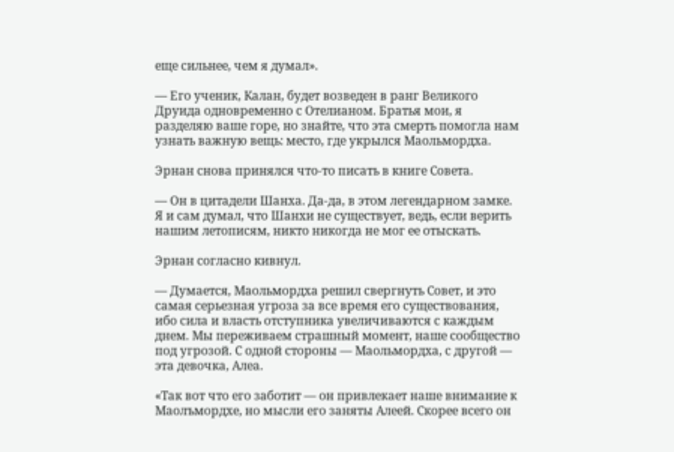еще сильнее, чем я думал».

— Его ученик, Калан, будет возведен в ранг Великого Друида одновременно с Отелианом. Братья мои, я разделяю ваше горе, но знайте, что эта смерть помогла нам узнать важную вещь: место, где укрылся Маольмордха.

Эрнан снова принялся что-то писать в книге Совета.

— Он в цитадели Шанха. Да-да, в этом легендарном замке. Я и сам думал, что Шанхи не существует, ведь, если верить нашим летописям, никто никогда не мог ее отыскать.

Эрнан согласно кивнул.

— Думается, Маольмордха решил свергнуть Совет, и это самая серьезная угроза за все время его существования, ибо сила и власть отступника увеличиваются с каждым днем. Мы переживаем страшный момент, наше сообщество под угрозой. С одной стороны — Маольмордха, с другой — эта девочка, Алеа.

«Так вот что его заботит — он привлекает наше внимание к Маолъмордхе, но мысли его заняты Алеей. Скорее всего он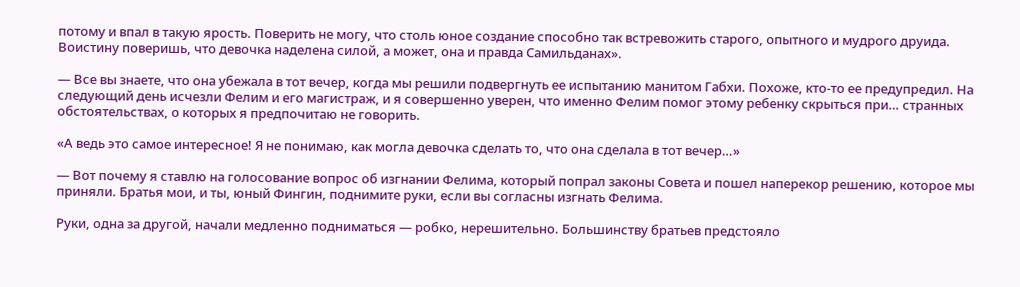потому и впал в такую ярость. Поверить не могу, что столь юное создание способно так встревожить старого, опытного и мудрого друида. Воистину поверишь, что девочка наделена силой, а может, она и правда Самильданах».

— Все вы знаете, что она убежала в тот вечер, когда мы решили подвергнуть ее испытанию манитом Габхи. Похоже, кто-то ее предупредил. На следующий день исчезли Фелим и его магистраж, и я совершенно уверен, что именно Фелим помог этому ребенку скрыться при… странных обстоятельствах, о которых я предпочитаю не говорить.

«А ведь это самое интересное! Я не понимаю, как могла девочка сделать то, что она сделала в тот вечер…»

— Вот почему я ставлю на голосование вопрос об изгнании Фелима, который попрал законы Совета и пошел наперекор решению, которое мы приняли. Братья мои, и ты, юный Фингин, поднимите руки, если вы согласны изгнать Фелима.

Руки, одна за другой, начали медленно подниматься — робко, нерешительно. Большинству братьев предстояло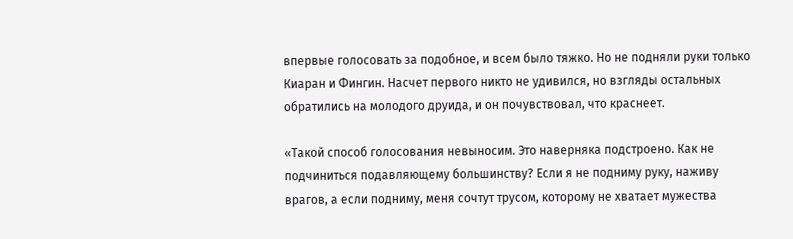впервые голосовать за подобное, и всем было тяжко. Но не подняли руки только Киаран и Фингин. Насчет первого никто не удивился, но взгляды остальных обратились на молодого друида, и он почувствовал, что краснеет.

«Такой способ голосования невыносим. Это наверняка подстроено. Как не подчиниться подавляющему большинству? Если я не подниму руку, наживу врагов, а если подниму, меня сочтут трусом, которому не хватает мужества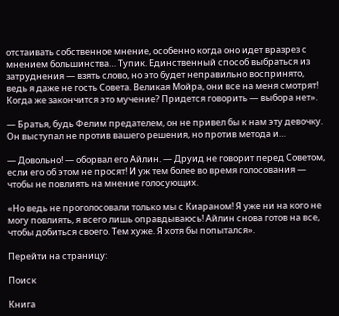отстаивать собственное мнение, особенно когда оно идет вразрез с мнением большинства… Тупик. Единственный способ выбраться из затруднения — взять слово, но это будет неправильно воспринято, ведь я даже не гость Совета. Великая Мойра, они все на меня смотрят! Когда же закончится это мучение? Придется говорить — выбора нет».

— Братья, будь Фелим предателем, он не привел бы к нам эту девочку. Он выступал не против вашего решения, но против метода и…

— Довольно! — оборвал его Айлин. — Друид не говорит перед Советом, если его об этом не просят! И уж тем более во время голосования — чтобы не повлиять на мнение голосующих.

«Но ведь не проголосовали только мы с Киараном! Я уже ни на кого не могу повлиять, я всего лишь оправдываюсь! Айлин снова готов на все, чтобы добиться своего. Тем хуже. Я хотя бы попытался».

Перейти на страницу:

Поиск

Книга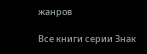жанров

Все книги серии Знак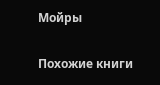Мойры

Похожие книги